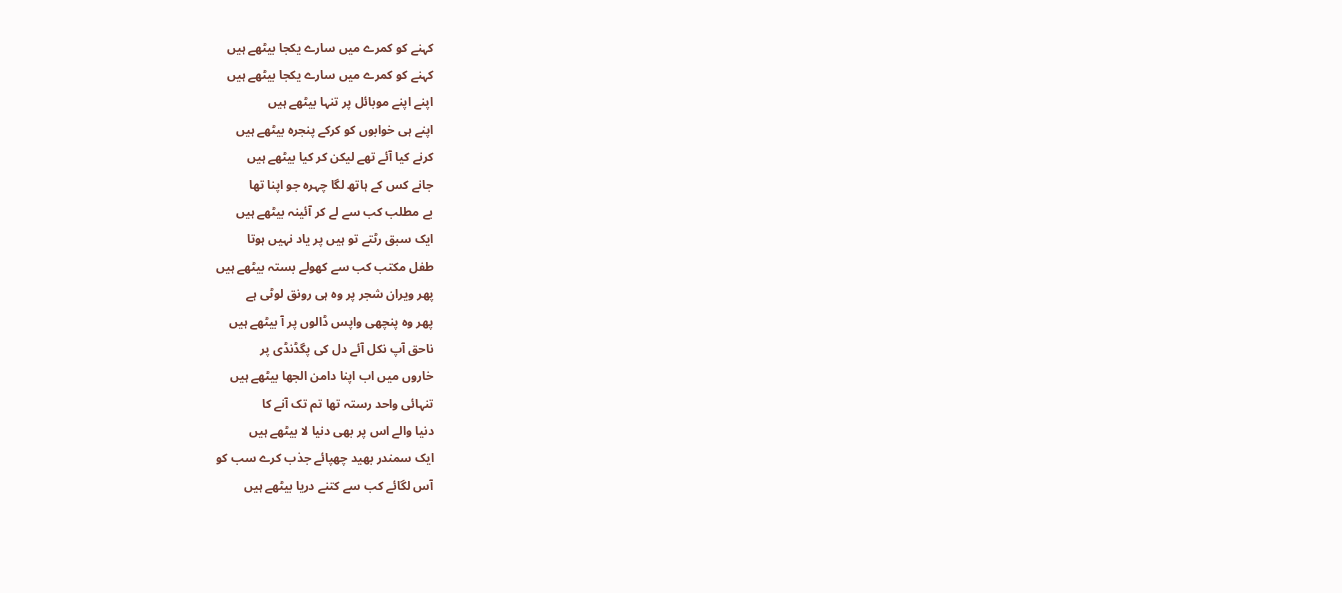کہنے کو کمرے میں سارے یکجا بیٹھے ہیں
کہنے کو کمرے میں سارے یکجا بیٹھے ہیں
اپنے اپنے موبائل پر تنہا بیٹھے ہیں
اپنے ہی خوابوں کو کرکے پنجرہ بیٹھے ہیں
کرنے کیا آئے تھے لیکن کر کیا بیٹھے ہیں
جانے کس کے ہاتھ لگا چہرہ جو اپنا تھا
بے مطلب کب سے لے کر آئینہ بیٹھے ہیں
ایک سبق رٹتے تو ہیں پر یاد نہیں ہوتا
طفل مکتب کب سے کھولے بستہ بیٹھے ہیں
پھر ویران شجر پر وہ ہی رونق لوٹی ہے
پھر وہ پنچھی واپس ڈالوں پر آ بیٹھے ہیں
ناحق آپ نکل آئے دل کی پگڈنڈی پر
خاروں میں اب اپنا دامن الجھا بیٹھے ہیں
تنہائی واحد رستہ تھا تم تک آنے کا
دنیا والے اس پر بھی دنیا لا بیٹھے ہیں
ایک سمندر بھید چھپائے جذب کرے سب کو
آس لگائے کب سے کتنے دریا بیٹھے ہیں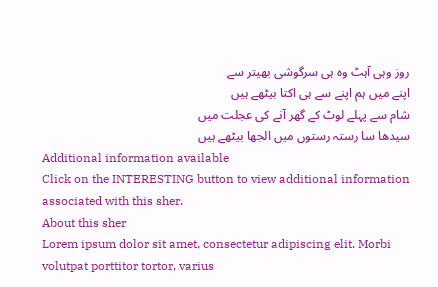روز وہی آہٹ وہ ہی سرگوشی بھیتر سے
اپنے میں ہم اپنے سے ہی اکتا بیٹھے ہیں
شام سے پہلے لوٹ کے گھر آنے کی عجلت میں
سیدھا سا رستہ رستوں میں الجھا بیٹھے ہیں
Additional information available
Click on the INTERESTING button to view additional information associated with this sher.
About this sher
Lorem ipsum dolor sit amet, consectetur adipiscing elit. Morbi volutpat porttitor tortor, varius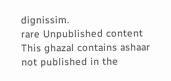dignissim.
rare Unpublished content
This ghazal contains ashaar not published in the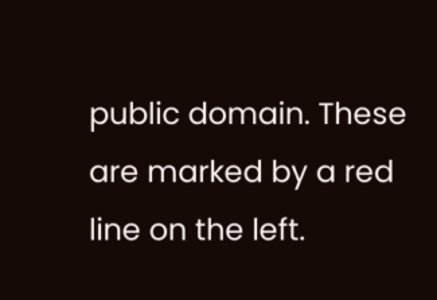public domain. These are marked by a red line on the left.